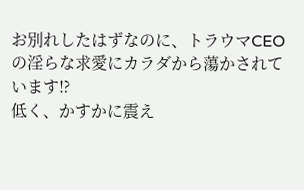お別れしたはずなのに、トラウマCEOの淫らな求愛にカラダから蕩かされています⁉
低く、かすかに震え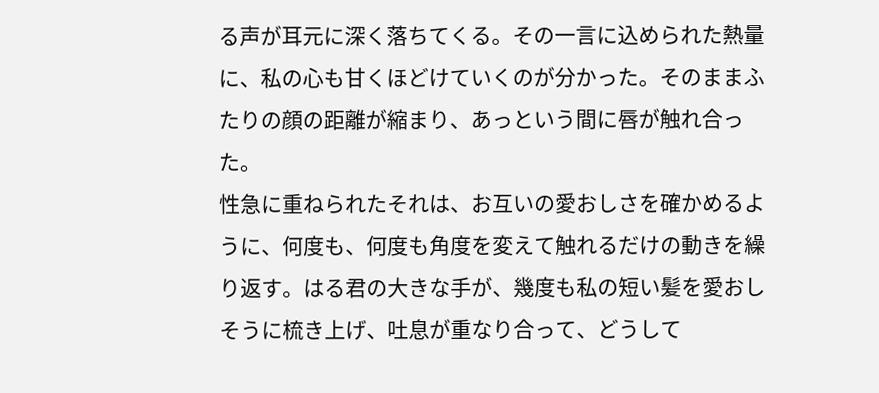る声が耳元に深く落ちてくる。その一言に込められた熱量に、私の心も甘くほどけていくのが分かった。そのままふたりの顔の距離が縮まり、あっという間に唇が触れ合った。
性急に重ねられたそれは、お互いの愛おしさを確かめるように、何度も、何度も角度を変えて触れるだけの動きを繰り返す。はる君の大きな手が、幾度も私の短い髪を愛おしそうに梳き上げ、吐息が重なり合って、どうして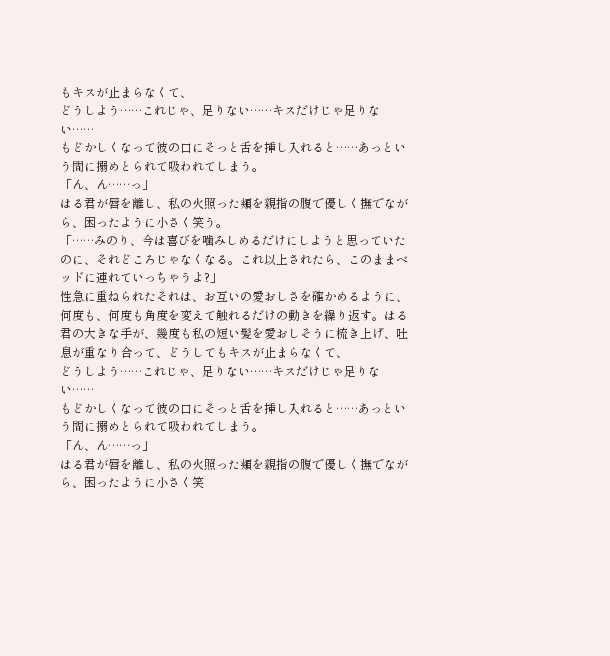もキスが止まらなくて、
どうしよう……これじゃ、足りない……キスだけじゃ足りない……
もどかしくなって彼の口にそっと舌を挿し入れると……あっという間に搦めとられて吸われてしまう。
「ん、ん……っ」
はる君が唇を離し、私の火照った頬を親指の腹で優しく撫でながら、困ったように小さく笑う。
「……みのり、今は喜びを噛みしめるだけにしようと思っていたのに、それどころじゃなくなる。これ以上されたら、このままベッドに連れていっちゃうよ?」
性急に重ねられたそれは、お互いの愛おしさを確かめるように、何度も、何度も角度を変えて触れるだけの動きを繰り返す。はる君の大きな手が、幾度も私の短い髪を愛おしそうに梳き上げ、吐息が重なり合って、どうしてもキスが止まらなくて、
どうしよう……これじゃ、足りない……キスだけじゃ足りない……
もどかしくなって彼の口にそっと舌を挿し入れると……あっという間に搦めとられて吸われてしまう。
「ん、ん……っ」
はる君が唇を離し、私の火照った頬を親指の腹で優しく撫でながら、困ったように小さく笑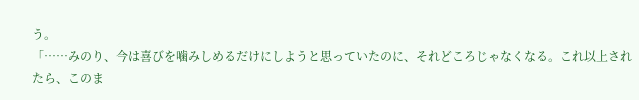う。
「……みのり、今は喜びを噛みしめるだけにしようと思っていたのに、それどころじゃなくなる。これ以上されたら、このま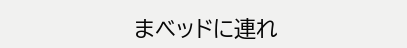まベッドに連れ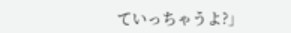ていっちゃうよ?」